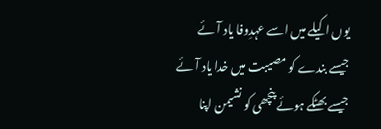یوں اکیلے میں اسے عہدِوفا یاد آئے
جیسے بندے کو مصیبت میں خدا یاد آئے
جیسے بھٹکے ہوئے پنچھی کو نشیمن اپنا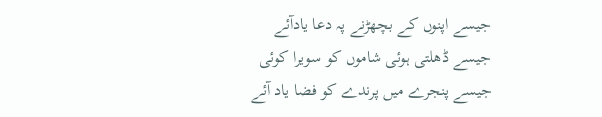جیسے اپنوں کے بچھڑنے پہ دعا یادآئے
جیسے ڈھلتی ہوئی شاموں کو سویرا کوئی
جیسے پنجرے میں پرندے کو فضا یاد آئے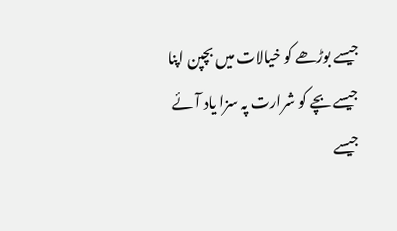جیسے بوڑھے کو خیالات میں بچپن اپنا
جیسے بچے کو شرارت پہ سزا یاد آئے
جیسے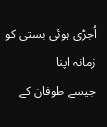اُجڑی ہوئی بستی کو زمانہ اپنا
جیسے طوفان کے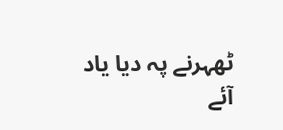ٹھہرنے پہ دیا یاد آئے